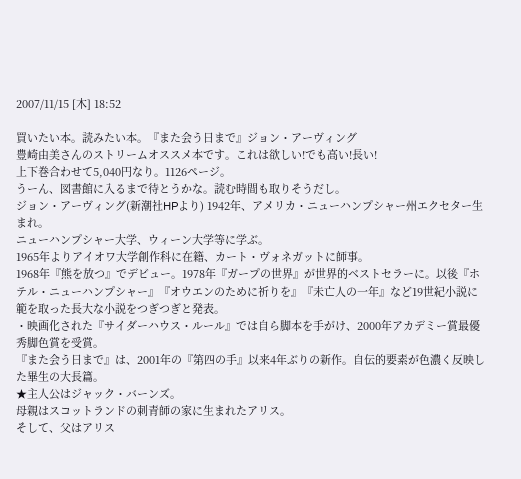2007/11/15 [木] 18:52

買いたい本。読みたい本。『また会う日まで』ジョン・アーヴィング
豊崎由美さんのストリームオススメ本です。これは欲しい!でも高い!長い!
上下巻合わせて5,040円なり。1126ページ。
うーん、図書館に入るまで待とうかな。読む時間も取りそうだし。
ジョン・アーヴィング(新潮社HPより) 1942年、アメリカ・ニューハンプシャー州エクセター生まれ。
ニューハンプシャー大学、ウィーン大学等に学ぶ。
1965年よりアイオワ大学創作科に在籍、カート・ヴォネガットに師事。
1968年『熊を放つ』でデビュー。1978年『ガープの世界』が世界的ベストセラーに。以後『ホテル・ニューハンプシャー』『オウエンのために祈りを』『未亡人の一年』など19世紀小説に範を取った長大な小説をつぎつぎと発表。
・映画化された『サイダーハウス・ルール』では自ら脚本を手がけ、2000年アカデミー賞最優秀脚色賞を受賞。
『また会う日まで』は、2001年の『第四の手』以来4年ぶりの新作。自伝的要素が色濃く反映した畢生の大長篇。
★主人公はジャック・バーンズ。
母親はスコットランドの刺青師の家に生まれたアリス。
そして、父はアリス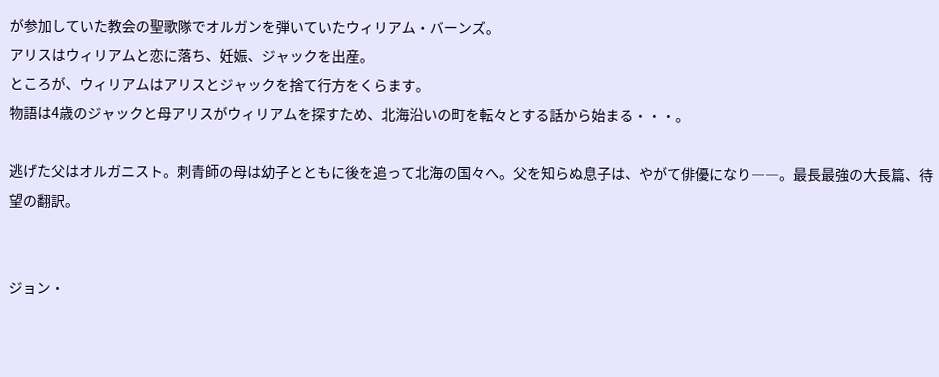が参加していた教会の聖歌隊でオルガンを弾いていたウィリアム・バーンズ。
アリスはウィリアムと恋に落ち、妊娠、ジャックを出産。
ところが、ウィリアムはアリスとジャックを捨て行方をくらます。
物語は4歳のジャックと母アリスがウィリアムを探すため、北海沿いの町を転々とする話から始まる・・・。

逃げた父はオルガニスト。刺青師の母は幼子とともに後を追って北海の国々へ。父を知らぬ息子は、やがて俳優になり――。最長最強の大長篇、待望の翻訳。


ジョン・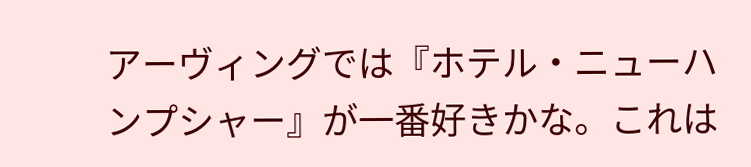アーヴィングでは『ホテル・ニューハンプシャー』が一番好きかな。これは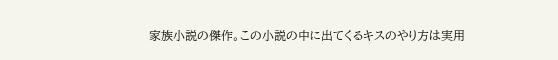家族小説の傑作。この小説の中に出てくるキスのやり方は実用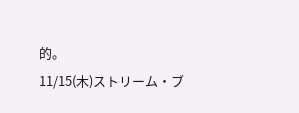的。
11/15(木)ストリーム・ブ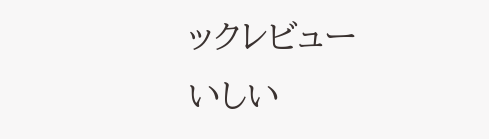ックレビュー
いしい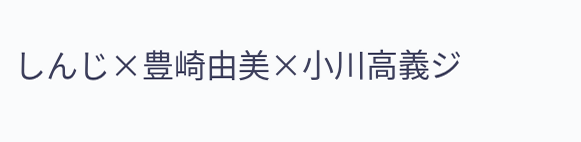しんじ×豊崎由美×小川高義ジ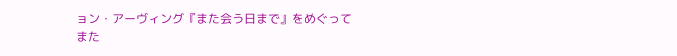ョン・アーヴィング『また会う日まで』をめぐって
また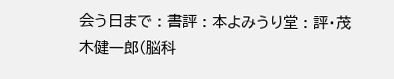会う日まで : 書評 : 本よみうり堂 : 評・茂木健一郎(脳科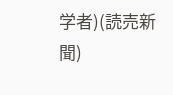学者)(読売新聞)